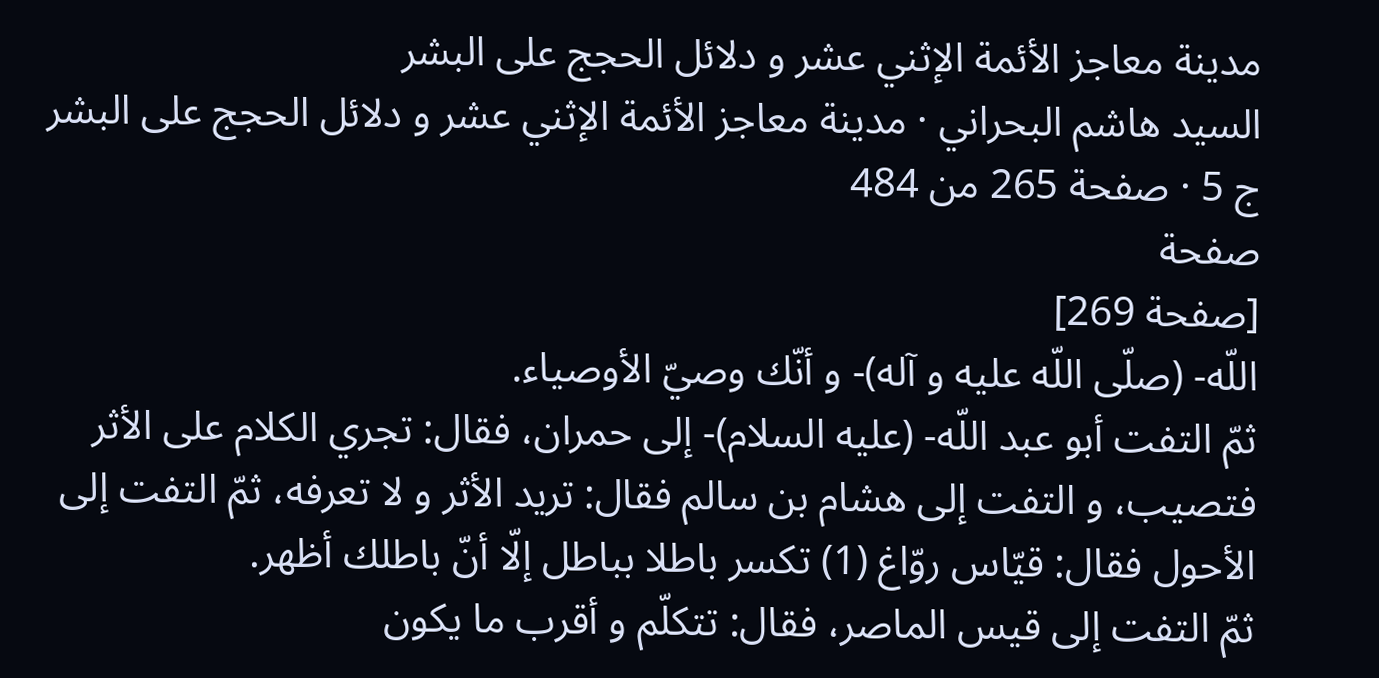مدينة معاجز الأئمة الإثني عشر و دلائل الحجج على البشر
السيد هاشم البحراني · مدينة معاجز الأئمة الإثني عشر و دلائل الحجج على البشر ج 5 · صفحة 265 من 484
صفحة
[صفحة 269]
اللّه- (صلّى اللّه عليه و آله)- و أنّك وصيّ الأوصياء.
ثمّ التفت أبو عبد اللّه- (عليه السلام)- إلى حمران، فقال: تجري الكلام على الأثر فتصيب، و التفت إلى هشام بن سالم فقال: تريد الأثر و لا تعرفه، ثمّ التفت إلى الأحول فقال: قيّاس روّاغ (1) تكسر باطلا بباطل إلّا أنّ باطلك أظهر.
ثمّ التفت إلى قيس الماصر، فقال: تتكلّم و أقرب ما يكون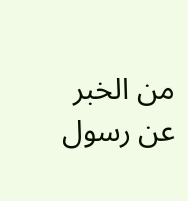من الخبر عن رسول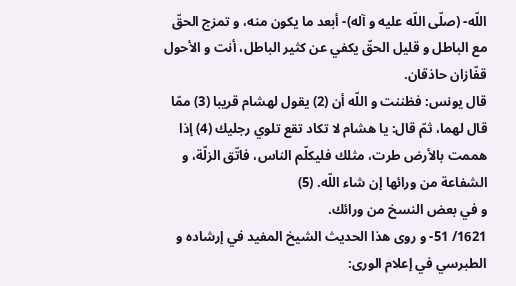اللّه- (صلّى اللّه عليه و آله)- أبعد ما يكون منه، و تمزج الحقّ مع الباطل و قليل الحقّ يكفي عن كثير الباطل، أنت و الأحول قفّازان حاذقان.
قال يونس: فظننت و اللّه أن (2) يقول لهشام قريبا (3) ممّا قال لهما، ثمّ قال: يا هشام لا تكاد تقع تلوي رجليك (4) إذا هممت بالأرض طرت، مثلك فليكلّم الناس، فاتّق الزلّة، و الشفاعة من ورائها إن شاء اللّه. (5)
و في بعض النسخ من ورائك.
1621/ 51- و روى هذا الحديث الشيخ المفيد في إرشاده و الطبرسي في إعلام الورى: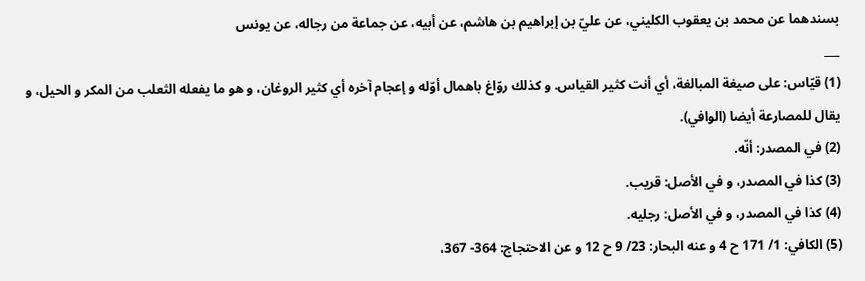بسندهما عن محمد بن يعقوب الكليني، عن عليّ بن إبراهيم بن هاشم، عن أبيه، عن جماعة من رجاله، عن يونس
___
(1) قيّاس: على صيغة المبالغة، أي أنت كثير القياس. و كذلك روّاغ باهمال أوّله و إعجام آخره أي كثير الروغان، و هو ما يفعله الثعلب من المكر و الحيل، و يقال للمصارعة أيضا (الوافي).
(2) في المصدر: أنّه.
(3) كذا في المصدر، و في الأصل: قريب.
(4) كذا في المصدر، و في الأصل: رجليه.
(5) الكافي: 1/ 171 ح 4 و عنه البحار: 23/ 9 ح 12 و عن الاحتجاج: 364- 367،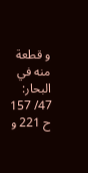و قطعة منه في البحار: 47/ 157 ح 221 و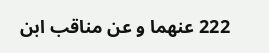222 عنهما و عن مناقب ابن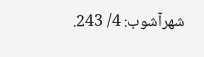شهرآشوب: 4/ 243.